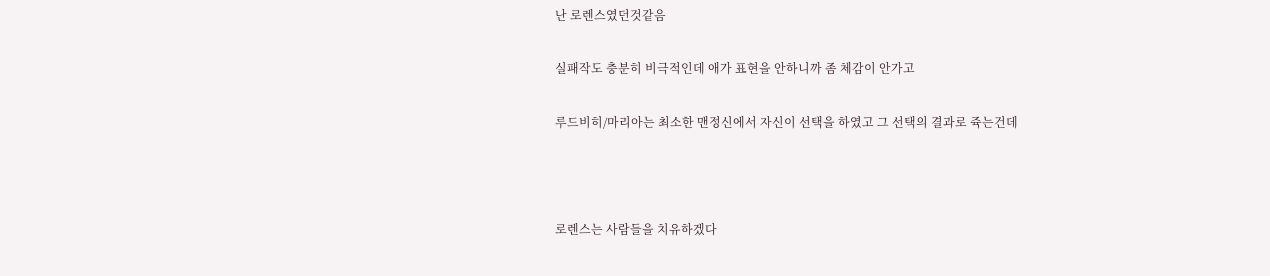난 로렌스였던것같음

실패작도 충분히 비극적인데 애가 표현을 안하니까 좀 체감이 안가고

루드비히/마리아는 최소한 맨정신에서 자신이 선택을 하였고 그 선택의 결과로 쥭는건데



로렌스는 사람들을 치유하겠다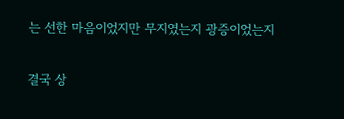는 선한 마음이었지만 무지였는지 광증이었는지

결국 상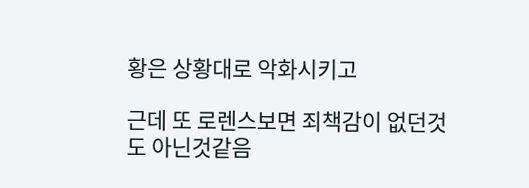황은 상황대로 악화시키고

근데 또 로렌스보면 죄책감이 없던것도 아닌것같음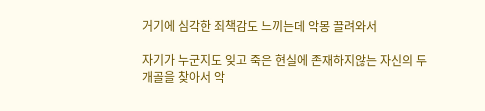거기에 심각한 죄책감도 느끼는데 악몽 끌려와서

자기가 누군지도 잊고 죽은 현실에 존재하지않는 자신의 두개골을 찾아서 악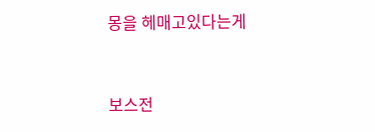몽을 헤매고있다는게


보스전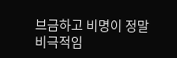브금하고 비명이 정말 비극적임